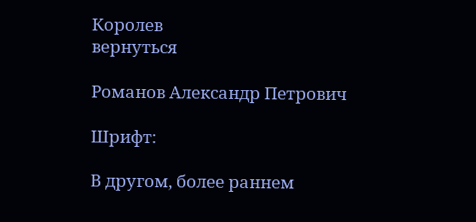Королев
вернуться

Романов Александр Петрович

Шрифт:

В другом, более раннем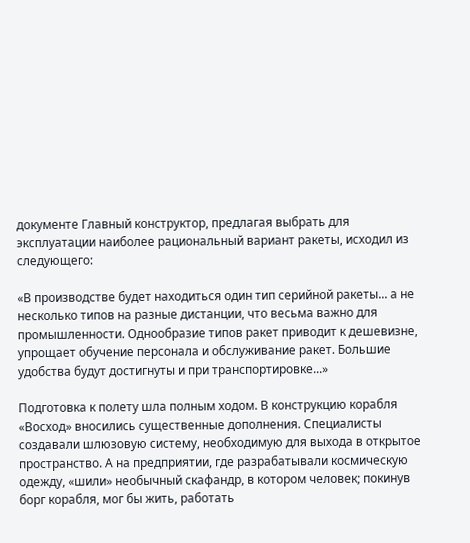документе Главный конструктор, предлагая выбрать для эксплуатации наиболее рациональный вариант ракеты, исходил из следующего:

«В производстве будет находиться один тип серийной ракеты... а не несколько типов на разные дистанции, что весьма важно для промышленности. Однообразие типов ракет приводит к дешевизне, упрощает обучение персонала и обслуживание ракет. Большие удобства будут достигнуты и при транспортировке...»

Подготовка к полету шла полным ходом. В конструкцию корабля «Восход» вносились существенные дополнения. Специалисты создавали шлюзовую систему, необходимую для выхода в открытое пространство. А на предприятии, где разрабатывали космическую одежду, «шили» необычный скафандр, в котором человек; покинув борг корабля, мог бы жить, работать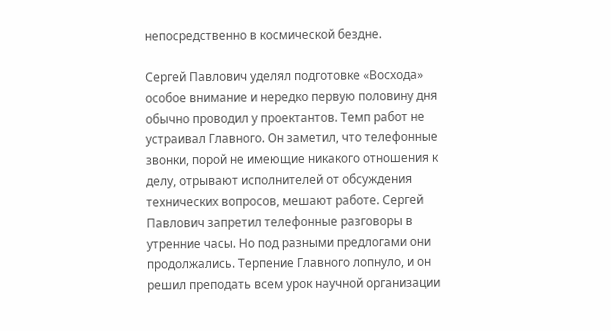непосредственно в космической бездне.

Сергей Павлович уделял подготовке «Восхода» особое внимание и нередко первую половину дня обычно проводил у проектантов. Темп работ не устраивал Главного. Он заметил, что телефонные звонки, порой не имеющие никакого отношения к делу, отрывают исполнителей от обсуждения технических вопросов, мешают работе. Сергей Павлович запретил телефонные разговоры в утренние часы. Но под разными предлогами они продолжались. Терпение Главного лопнуло, и он решил преподать всем урок научной организации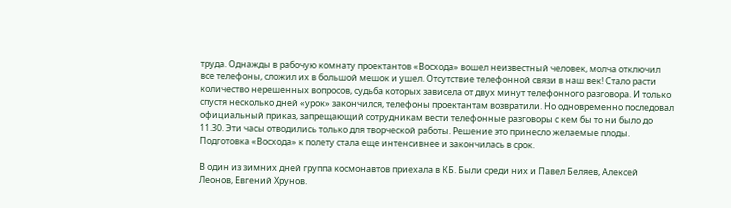труда. Однажды в рабочую комнату проектантов «Восхода» вошел неизвестный человек, молча отключил все телефоны, сложил их в большой мешок и ушел. Отсутствие телефонной связи в наш век! Стало расти количество нерешенных вопросов, судьба которых зависела от двух минут телефонного разговора. И только спустя несколько дней «урок» закончился, телефоны проектантам возвратили. Но одновременно последовал официальный приказ, запрещающий сотрудникам вести телефонные разговоры с кем бы то ни было до 11.30. Эти часы отводились только для творческой работы. Решение это принесло желаемые плоды. Подготовка «Восхода» к полету стала еще интенсивнее и закончилась в срок.

В один из зимних дней группа космонавтов приехала в КБ. Были среди них и Павел Беляев, Алексей Леонов, Евгений Хрунов.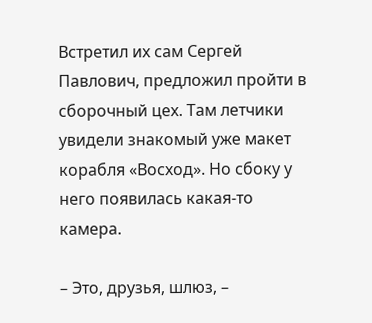Встретил их сам Сергей Павлович, предложил пройти в сборочный цех. Там летчики увидели знакомый уже макет корабля «Восход». Но сбоку у него появилась какая-то камера.

– Это, друзья, шлюз, –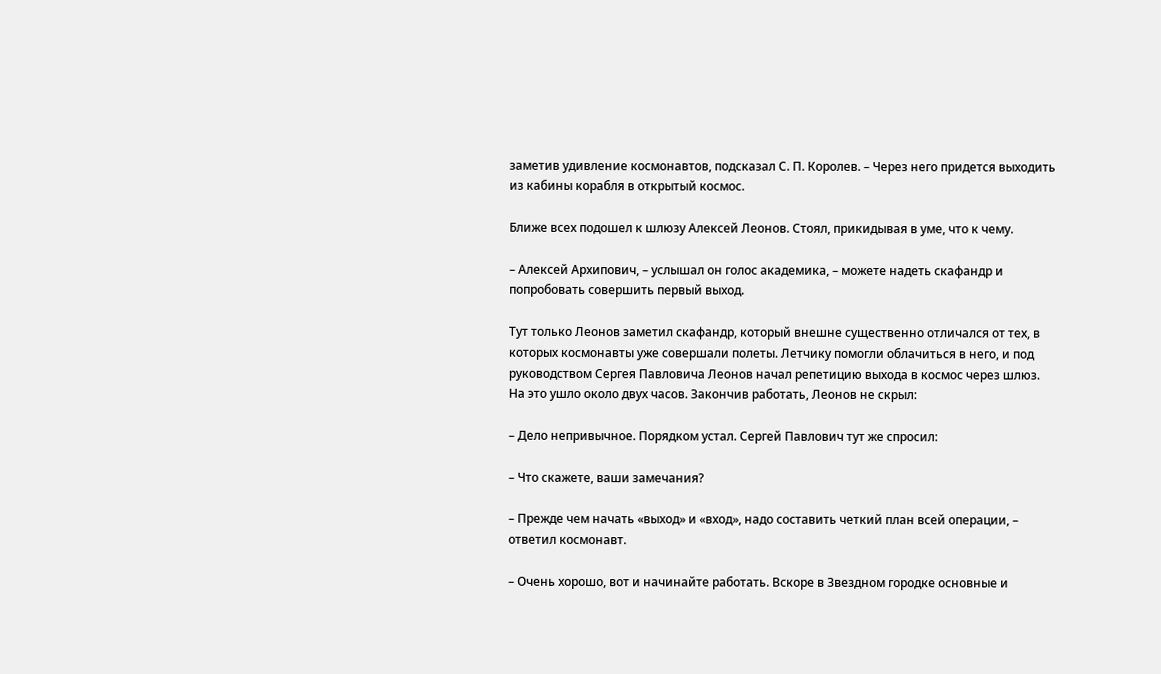заметив удивление космонавтов, подсказал С. П. Королев. – Через него придется выходить из кабины корабля в открытый космос.

Ближе всех подошел к шлюзу Алексей Леонов. Стоял, прикидывая в уме, что к чему.

– Алексей Архипович, – услышал он голос академика, – можете надеть скафандр и попробовать совершить первый выход.

Тут только Леонов заметил скафандр, который внешне существенно отличался от тех, в которых космонавты уже совершали полеты. Летчику помогли облачиться в него, и под руководством Сергея Павловича Леонов начал репетицию выхода в космос через шлюз. На это ушло около двух часов. Закончив работать, Леонов не скрыл:

– Дело непривычное. Порядком устал. Сергей Павлович тут же спросил:

– Что скажете, ваши замечания?

– Прежде чем начать «выход» и «вход», надо составить четкий план всей операции, – ответил космонавт.

– Очень хорошо, вот и начинайте работать. Вскоре в Звездном городке основные и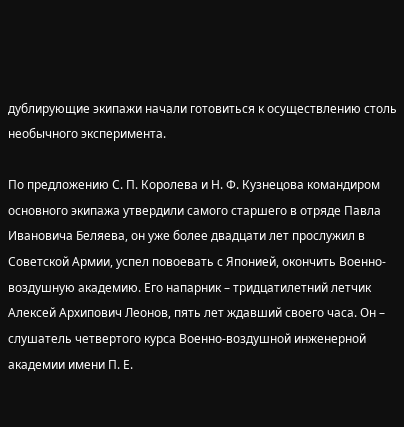дублирующие экипажи начали готовиться к осуществлению столь необычного эксперимента.

По предложению С. П. Королева и Н. Ф. Кузнецова командиром основного экипажа утвердили самого старшего в отряде Павла Ивановича Беляева, он уже более двадцати лет прослужил в Советской Армии, успел повоевать с Японией, окончить Военно-воздушную академию. Его напарник – тридцатилетний летчик Алексей Архипович Леонов, пять лет ждавший своего часа. Он – слушатель четвертого курса Военно-воздушной инженерной академии имени П. Е.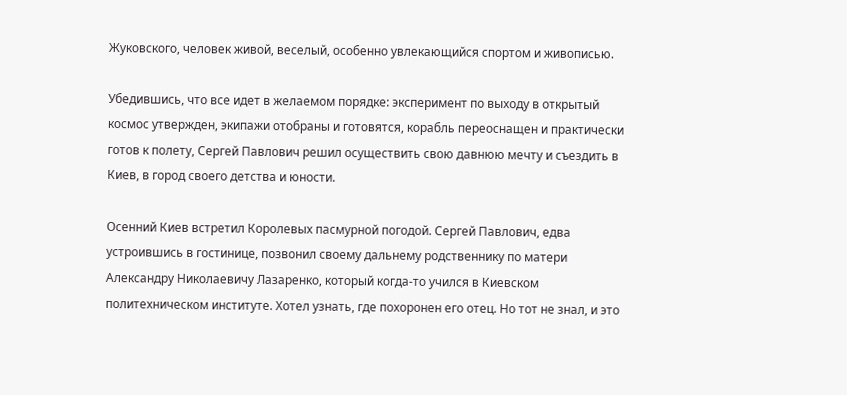Жуковского, человек живой, веселый, особенно увлекающийся спортом и живописью.

Убедившись, что все идет в желаемом порядке: эксперимент по выходу в открытый космос утвержден, экипажи отобраны и готовятся, корабль переоснащен и практически готов к полету, Сергей Павлович решил осуществить свою давнюю мечту и съездить в Киев, в город своего детства и юности.

Осенний Киев встретил Королевых пасмурной погодой. Сергей Павлович, едва устроившись в гостинице, позвонил своему дальнему родственнику по матери Александру Николаевичу Лазаренко, который когда-то учился в Киевском политехническом институте. Хотел узнать, где похоронен его отец. Но тот не знал, и это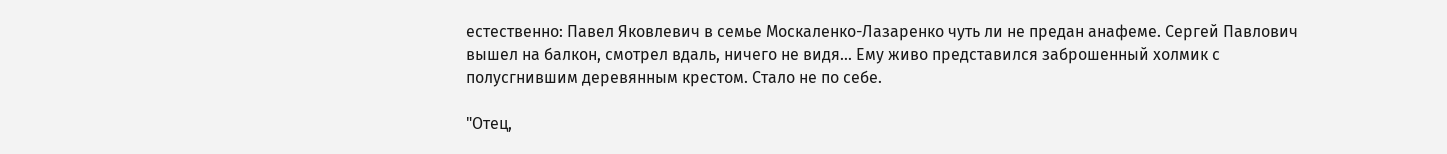естественно: Павел Яковлевич в семье Москаленко-Лазаренко чуть ли не предан анафеме. Сергей Павлович вышел на балкон, смотрел вдаль, ничего не видя... Ему живо представился заброшенный холмик с полусгнившим деревянным крестом. Стало не по себе.

"Отец,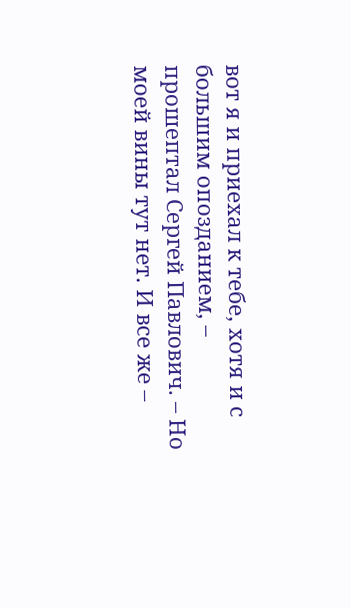вот я и приехал к тебе, хотя и с большим опозданием, – прошептал Сергей Павлович. – Но моей вины тут нет. И все же –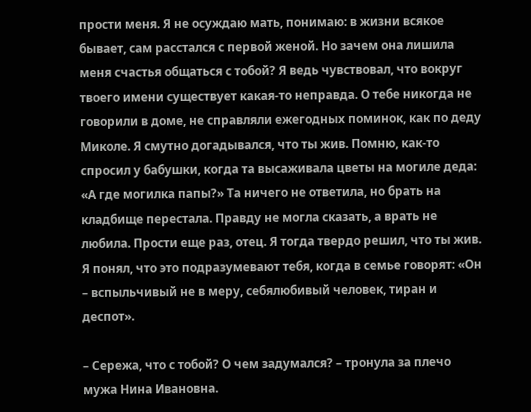прости меня. Я не осуждаю мать, понимаю: в жизни всякое бывает, сам расстался с первой женой. Но зачем она лишила меня счастья общаться с тобой? Я ведь чувствовал, что вокруг твоего имени существует какая-то неправда. О тебе никогда не говорили в доме, не справляли ежегодных поминок, как по деду Миколе. Я смутно догадывался, что ты жив. Помню, как-то спросил у бабушки, когда та высаживала цветы на могиле деда: «А где могилка папы?» Та ничего не ответила, но брать на кладбище перестала. Правду не могла сказать, а врать не любила. Прости еще раз, отец. Я тогда твердо решил, что ты жив. Я понял, что это подразумевают тебя, когда в семье говорят: «Он – вспыльчивый не в меру, себялюбивый человек, тиран и деспот».

– Сережа, что с тобой? О чем задумался? – тронула за плечо мужа Нина Ивановна.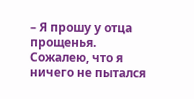– Я прошу у отца прощенья. Сожалею, что я ничего не пытался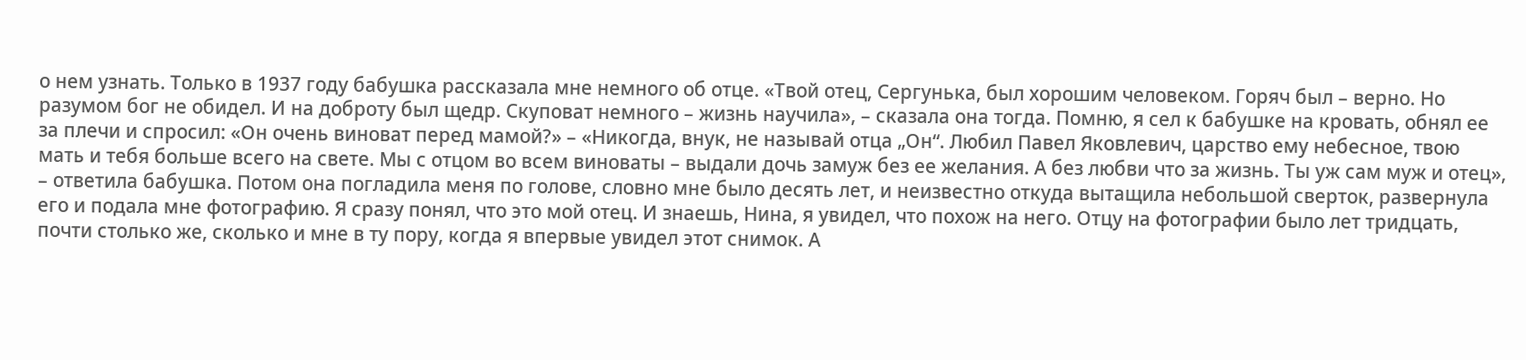о нем узнать. Только в 1937 году бабушка рассказала мне немного об отце. «Твой отец, Сергунька, был хорошим человеком. Горяч был – верно. Но разумом бог не обидел. И на доброту был щедр. Скуповат немного – жизнь научила», – сказала она тогда. Помню, я сел к бабушке на кровать, обнял ее за плечи и спросил: «Он очень виноват перед мамой?» – «Никогда, внук, не называй отца „Он“. Любил Павел Яковлевич, царство ему небесное, твою мать и тебя больше всего на свете. Мы с отцом во всем виноваты – выдали дочь замуж без ее желания. А без любви что за жизнь. Ты уж сам муж и отец», – ответила бабушка. Потом она погладила меня по голове, словно мне было десять лет, и неизвестно откуда вытащила небольшой сверток, развернула его и подала мне фотографию. Я сразу понял, что это мой отец. И знаешь, Нина, я увидел, что похож на него. Отцу на фотографии было лет тридцать, почти столько же, сколько и мне в ту пору, когда я впервые увидел этот снимок. А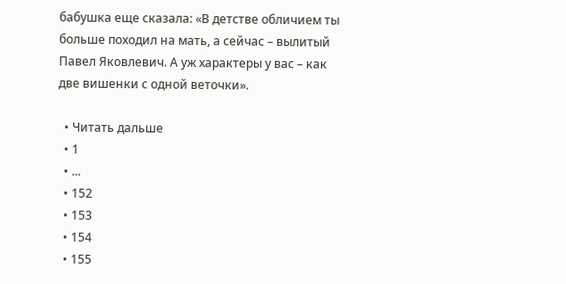бабушка еще сказала: «В детстве обличием ты больше походил на мать, а сейчас – вылитый Павел Яковлевич. А уж характеры у вас – как две вишенки с одной веточки».

  • Читать дальше
  • 1
  • ...
  • 152
  • 153
  • 154
  • 155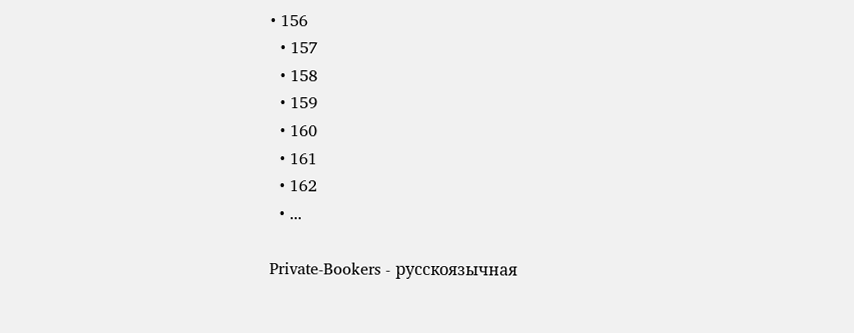• 156
  • 157
  • 158
  • 159
  • 160
  • 161
  • 162
  • ...

Private-Bookers - русскоязычная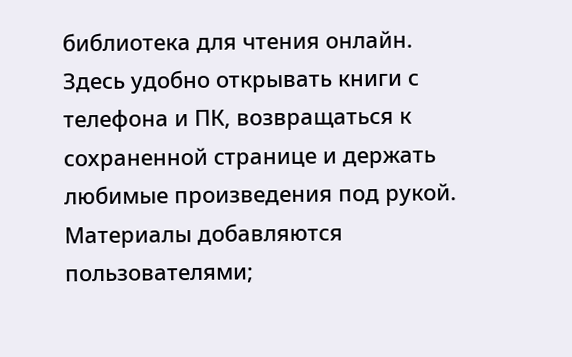библиотека для чтения онлайн. Здесь удобно открывать книги с телефона и ПК, возвращаться к сохраненной странице и держать любимые произведения под рукой. Материалы добавляются пользователями;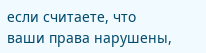если считаете, что ваши права нарушены,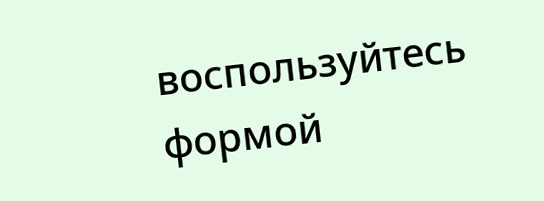воспользуйтесь формой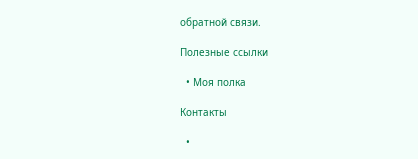обратной связи.

Полезные ссылки

  • Моя полка

Контакты

  •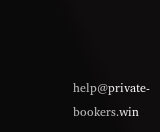help@private-bookers.win